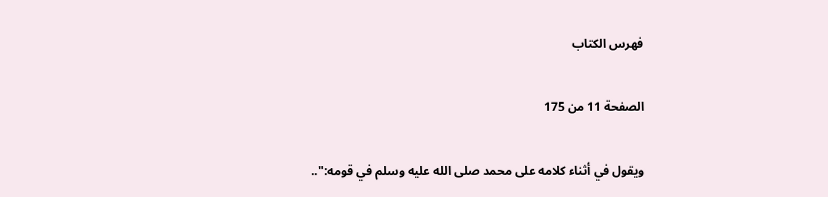فهرس الكتاب

الصفحة 11 من 175

ويقول في أثناء كلامه على محمد صلى الله عليه وسلم في قومه:"..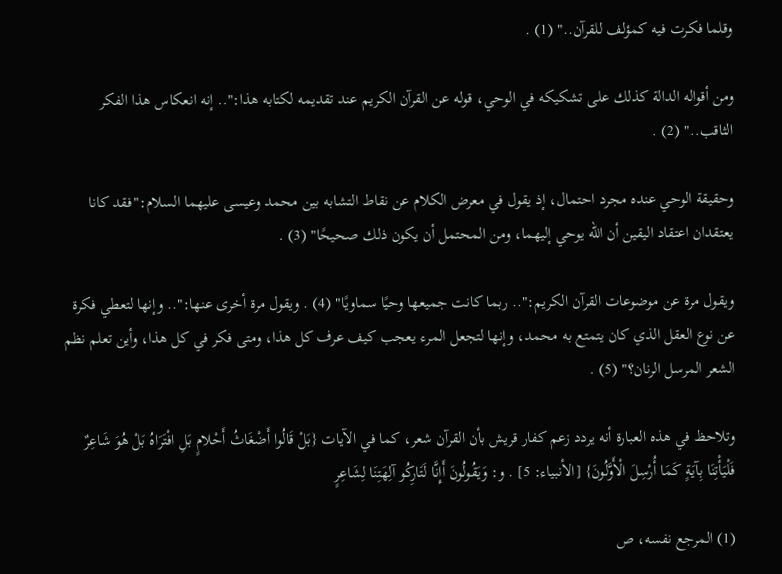وقلما فكرت فيه كمؤلف للقرآن.." (1) .

ومن أقواله الدالة كذلك على تشكيكه في الوحي، قوله عن القرآن الكريم عند تقديمه لكتابه هذا:".. إنه انعكاس هذا الفكر الثاقب.." (2) .

وحقيقة الوحي عنده مجرد احتمال، إذ يقول في معرض الكلام عن نقاط التشابه بين محمد وعيسى عليهما السلام:"فقد كانا يعتقدان اعتقاد اليقين أن الله يوحي إليهما، ومن المحتمل أن يكون ذلك صحيحًا" (3) .

ويقول مرة عن موضوعات القرآن الكريم:".. ربما كانت جميعها وحيًا سماويًا" (4) . ويقول مرة أخرى عنها:".. وإنها لتعطي فكرة عن نوع العقل الذي كان يتمتع به محمد، وإنها لتجعل المرء يعجب كيف عرف كل هذا، ومتى فكر في كل هذا، وأين تعلم نظم الشعر المرسل الرنان؟" (5) .

وتلاحظ في هذه العبارة أنه يردد زعم كفار قريش بأن القرآن شعر، كما في الآيات {بَلْ قَالُوا أَضْغَاثُ أَحْلامٍ بَلِ افْتَرَاهُ بَلْ هُوَ شَاعِرٌ فَلْيَأْتِنَا بِآيَةٍ كَمَا أُرْسِلَ الْأَوَّلُونَ} [الأنبياء: 5] . و: وَيَقُولُونَ أَإِنَّا لَتَارِكُو آلِهَتِنَا لِشَاعِرٍ

(1) المرجع نفسه، ص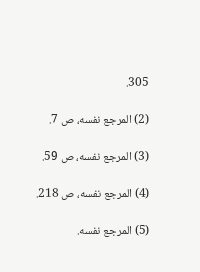305.

(2) المرجع نفسه، ص 7.

(3) المرجع نفسه، ص 59.

(4) المرجع نفسه، ص 218.

(5) المرجع نفسه.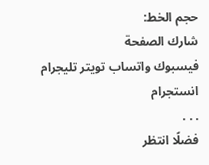حجم الخط:
شارك الصفحة
فيسبوك واتساب تويتر تليجرام انستجرام
. . .
فضلًا انتظر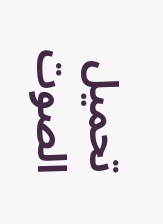تحميل الصوت